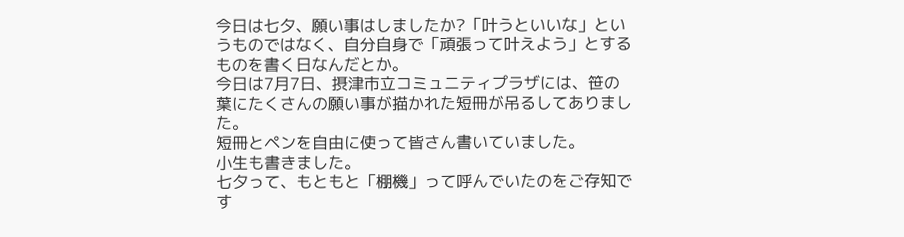今日は七夕、願い事はしましたか?「叶うといいな」というものではなく、自分自身で「頑張って叶えよう」とするものを書く日なんだとか。
今日は7月7日、摂津市立コミュニティプラザには、笹の葉にたくさんの願い事が描かれた短冊が吊るしてありました。
短冊とペンを自由に使って皆さん書いていました。
小生も書きました。
七夕って、もともと「棚機」って呼んでいたのをご存知です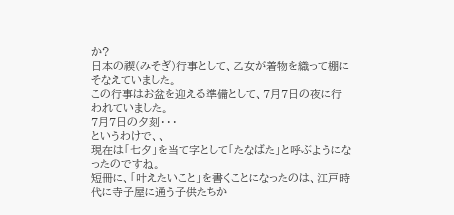か?
日本の禊(みそぎ)行事として、乙女が着物を織って棚にそなえていました。
この行事はお盆を迎える準備として、7月7日の夜に行われていました。
7月7日の夕刻・・・
というわけで、、
現在は「七夕」を当て字として「たなばた」と呼ぶようになったのですね。
短冊に、「叶えたいこと」を書くことになったのは、江戸時代に寺子屋に通う子供たちか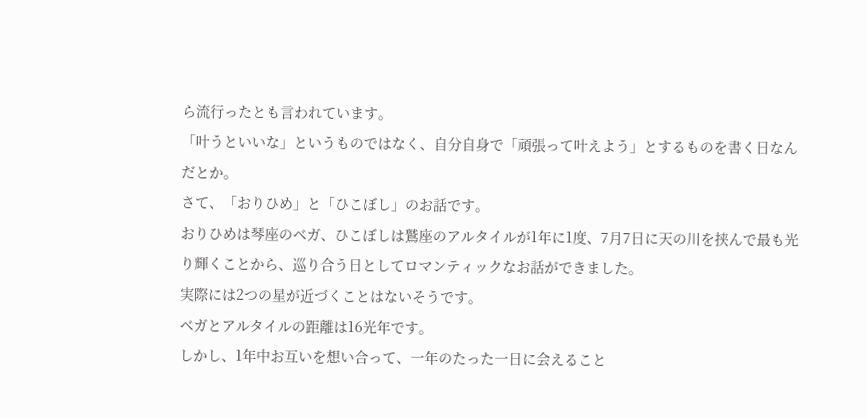ら流行ったとも言われています。
「叶うといいな」というものではなく、自分自身で「頑張って叶えよう」とするものを書く日なんだとか。
さて、「おりひめ」と「ひこぼし」のお話です。
おりひめは琴座のベガ、ひこぼしは鷲座のアルタイルが1年に1度、7月7日に天の川を挟んで最も光り輝くことから、巡り合う日としてロマンティックなお話ができました。
実際には2つの星が近づくことはないそうです。
ベガとアルタイルの距離は16光年です。
しかし、1年中お互いを想い合って、一年のたった一日に会えること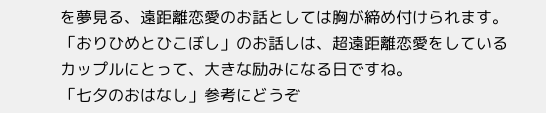を夢見る、遠距離恋愛のお話としては胸が締め付けられます。
「おりひめとひこぼし」のお話しは、超遠距離恋愛をしているカップルにとって、大きな励みになる日ですね。
「七夕のおはなし」参考にどうぞ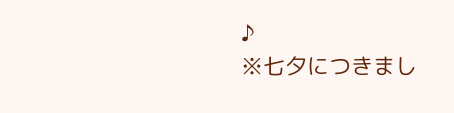♪
※七夕につきまし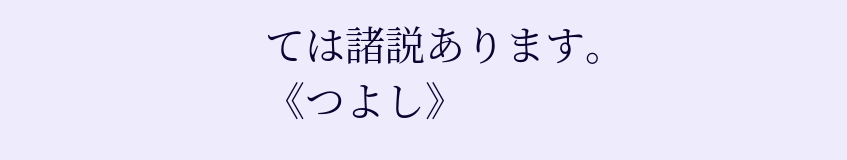ては諸説あります。
《つよし》